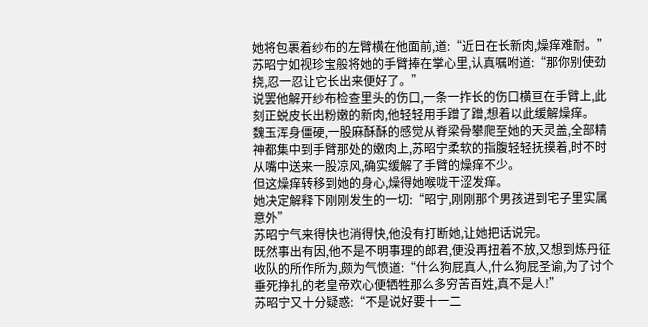她将包裹着纱布的左臂横在他面前,道:“近日在长新肉,燥痒难耐。”
苏昭宁如视珍宝般将她的手臂捧在掌心里,认真嘱咐道:“那你别使劲挠,忍一忍让它长出来便好了。”
说罢他解开纱布检查里头的伤口,一条一拃长的伤口横亘在手臂上,此刻正蜕皮长出粉嫩的新肉,他轻轻用手蹭了蹭,想着以此缓解燥痒。
魏玉浑身僵硬,一股麻酥酥的感觉从脊梁骨攀爬至她的天灵盖,全部精神都集中到手臂那处的嫩肉上,苏昭宁柔软的指腹轻轻抚摸着,时不时从嘴中送来一股凉风,确实缓解了手臂的燥痒不少。
但这燥痒转移到她的身心,燥得她喉咙干涩发痒。
她决定解释下刚刚发生的一切:“昭宁,刚刚那个男孩进到宅子里实属意外”
苏昭宁气来得快也消得快,他没有打断她,让她把话说完。
既然事出有因,他不是不明事理的郎君,便没再扭着不放,又想到炼丹征收队的所作所为,颇为气愤道:“什么狗屁真人,什么狗屁圣谕,为了讨个垂死挣扎的老皇帝欢心便牺牲那么多穷苦百姓,真不是人!”
苏昭宁又十分疑惑:“不是说好要十一二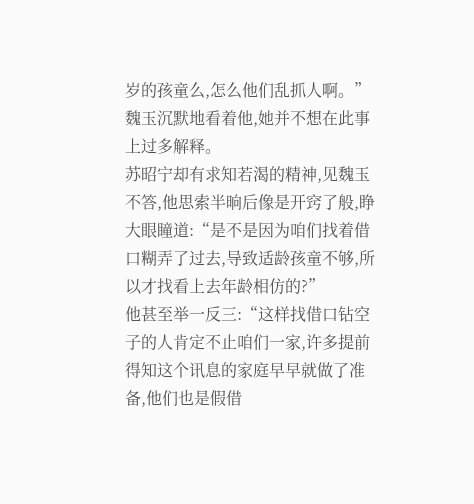岁的孩童么,怎么他们乱抓人啊。”
魏玉沉默地看着他,她并不想在此事上过多解释。
苏昭宁却有求知若渴的精神,见魏玉不答,他思索半晌后像是开窍了般,睁大眼瞳道:“是不是因为咱们找着借口糊弄了过去,导致适龄孩童不够,所以才找看上去年龄相仿的?”
他甚至举一反三:“这样找借口钻空子的人肯定不止咱们一家,许多提前得知这个讯息的家庭早早就做了准备,他们也是假借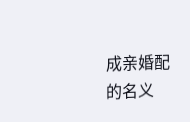成亲婚配的名义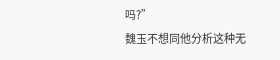吗?”
魏玉不想同他分析这种无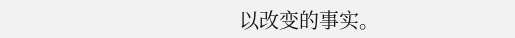以改变的事实。